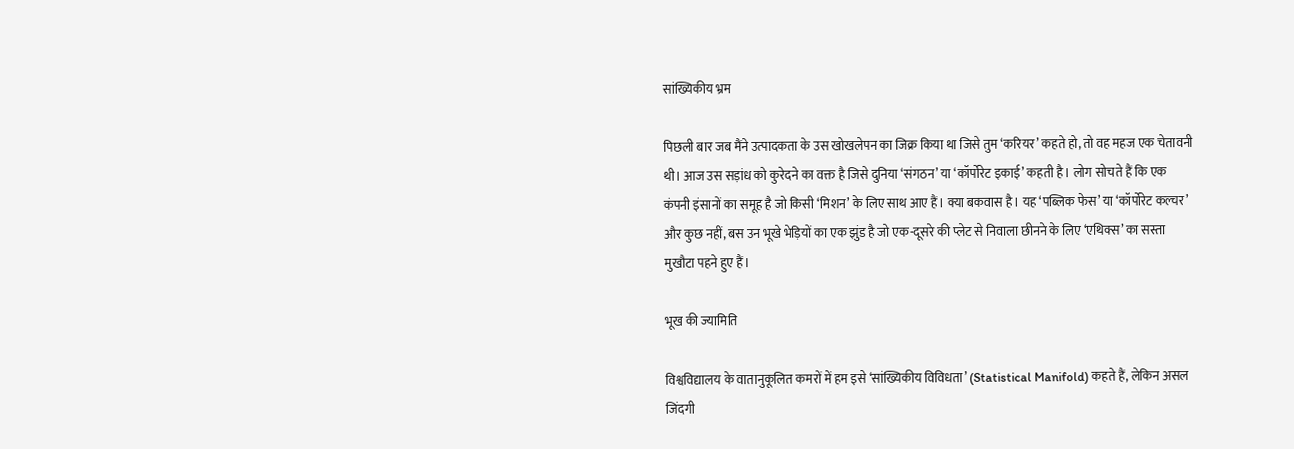सांख्यिकीय भ्रम

पिछली बार जब मैंने उत्पादकता के उस खोखलेपन का जिक्र किया था जिसे तुम ‘करियर’ कहते हो, तो वह महज एक चेतावनी थी। आज उस सड़ांध को कुरेदने का वक्त है जिसे दुनिया ‘संगठन’ या ‘कॉर्पोरेट इकाई’ कहती है। लोग सोचते हैं कि एक कंपनी इंसानों का समूह है जो किसी ‘मिशन’ के लिए साथ आए हैं। क्या बकवास है। यह ‘पब्लिक फेस’ या ‘कॉर्पोरेट कल्चर’ और कुछ नहीं, बस उन भूखे भेड़ियों का एक झुंड है जो एक-दूसरे की प्लेट से निवाला छीनने के लिए ‘एथिक्स’ का सस्ता मुखौटा पहने हुए हैं।

भूख की ज्यामिति

विश्वविद्यालय के वातानुकूलित कमरों में हम इसे ‘सांख्यिकीय विविधता’ (Statistical Manifold) कहते हैं, लेकिन असल जिंदगी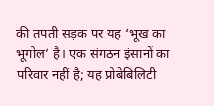की तपती सड़क पर यह ‘भूख का भूगोल’ है। एक संगठन इंसानों का परिवार नहीं है; यह प्रोबेबिलिटी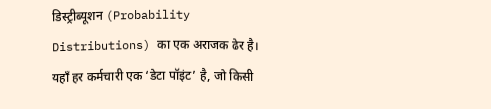डिस्ट्रीब्यूशन (Probability Distributions) का एक अराजक ढेर है। यहाँ हर कर्मचारी एक ‘डेटा पॉइंट’ है, जो किसी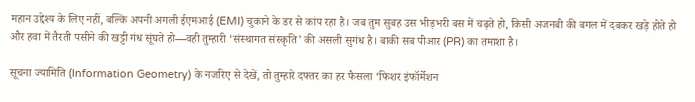महान उद्देश्य के लिए नहीं, बल्कि अपनी अगली ईएमआई (EMI) चुकाने के डर से कांप रहा है। जब तुम सुबह उस भीड़भरी बस में चढ़ते हो, किसी अजनबी की बगल में दबकर खड़े होते हो और हवा में तैरती पसीने की खट्टी गंध सूंघते हो—वही तुम्हारी ‘संस्थागत संस्कृति’ की असली सुगंध है। बाकी सब पीआर (PR) का तमाशा है।

सूचना ज्यामिति (Information Geometry) के नजरिए से देखें, तो तुम्हारे दफ्तर का हर फैसला ‘फिशर इंफॉर्मेशन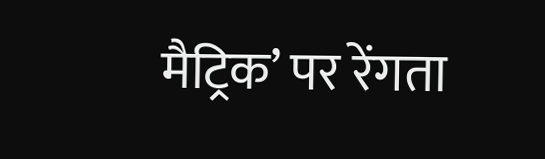मैट्रिक’ पर रेंगता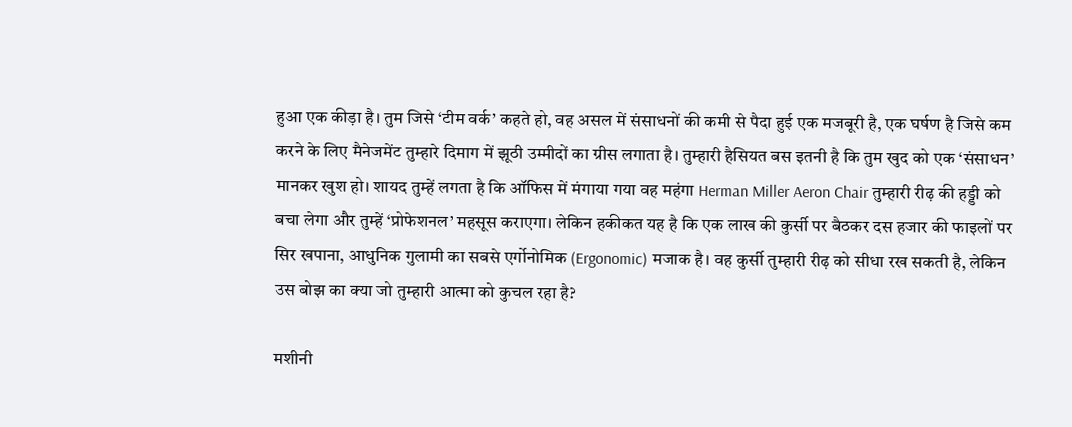हुआ एक कीड़ा है। तुम जिसे ‘टीम वर्क’ कहते हो, वह असल में संसाधनों की कमी से पैदा हुई एक मजबूरी है, एक घर्षण है जिसे कम करने के लिए मैनेजमेंट तुम्हारे दिमाग में झूठी उम्मीदों का ग्रीस लगाता है। तुम्हारी हैसियत बस इतनी है कि तुम खुद को एक ‘संसाधन’ मानकर खुश हो। शायद तुम्हें लगता है कि ऑफिस में मंगाया गया वह महंगा Herman Miller Aeron Chair तुम्हारी रीढ़ की हड्डी को बचा लेगा और तुम्हें ‘प्रोफेशनल’ महसूस कराएगा। लेकिन हकीकत यह है कि एक लाख की कुर्सी पर बैठकर दस हजार की फाइलों पर सिर खपाना, आधुनिक गुलामी का सबसे एर्गोनोमिक (Ergonomic) मजाक है। वह कुर्सी तुम्हारी रीढ़ को सीधा रख सकती है, लेकिन उस बोझ का क्या जो तुम्हारी आत्मा को कुचल रहा है?

मशीनी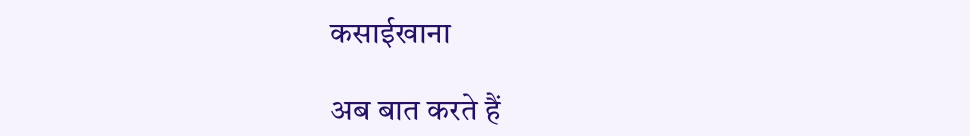कसाईखाना

अब बात करते हैं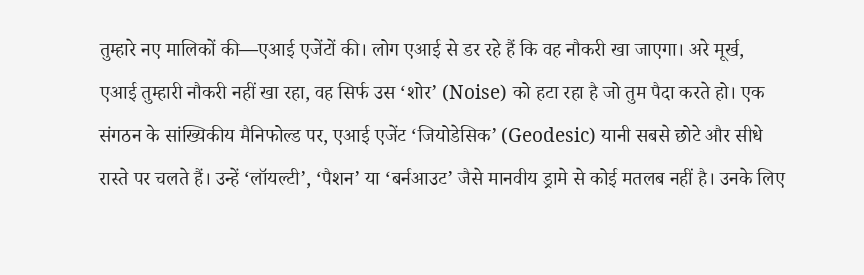तुम्हारे नए मालिकों की—एआई एजेंटों की। लोग एआई से डर रहे हैं कि वह नौकरी खा जाएगा। अरे मूर्ख, एआई तुम्हारी नौकरी नहीं खा रहा, वह सिर्फ उस ‘शोर’ (Noise) को हटा रहा है जो तुम पैदा करते हो। एक संगठन के सांख्यिकीय मैनिफोल्ड पर, एआई एजेंट ‘जियोडेसिक’ (Geodesic) यानी सबसे छोटे और सीधे रास्ते पर चलते हैं। उन्हें ‘लॉयल्टी’, ‘पैशन’ या ‘बर्नआउट’ जैसे मानवीय ड्रामे से कोई मतलब नहीं है। उनके लिए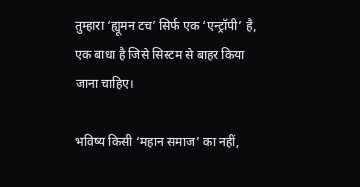तुम्हारा ‘ह्यूमन टच’ सिर्फ एक ‘एन्ट्रॉपी’ है, एक बाधा है जिसे सिस्टम से बाहर किया जाना चाहिए।

भविष्य किसी ‘महान समाज’ का नहीं,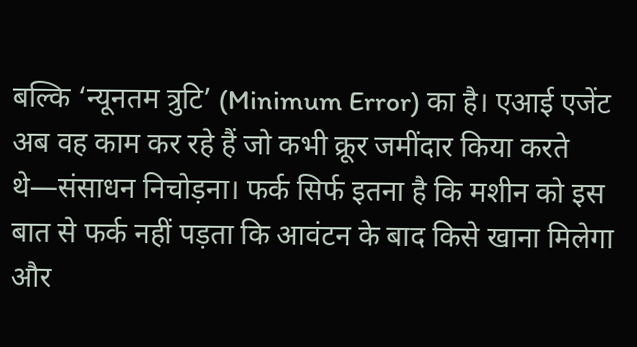बल्कि ‘न्यूनतम त्रुटि’ (Minimum Error) का है। एआई एजेंट अब वह काम कर रहे हैं जो कभी क्रूर जमींदार किया करते थे—संसाधन निचोड़ना। फर्क सिर्फ इतना है कि मशीन को इस बात से फर्क नहीं पड़ता कि आवंटन के बाद किसे खाना मिलेगा और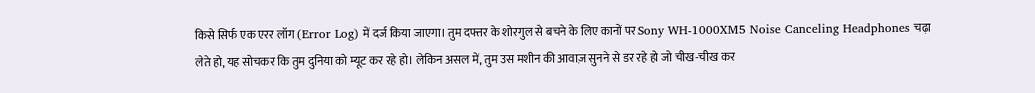किसे सिर्फ एक एरर लॉग (Error Log) में दर्ज किया जाएगा। तुम दफ्तर के शोरगुल से बचने के लिए कानों पर Sony WH-1000XM5 Noise Canceling Headphones चढ़ा लेते हो, यह सोचकर कि तुम दुनिया को म्यूट कर रहे हो। लेकिन असल में, तुम उस मशीन की आवाज़ सुनने से डर रहे हो जो चीख-चीख कर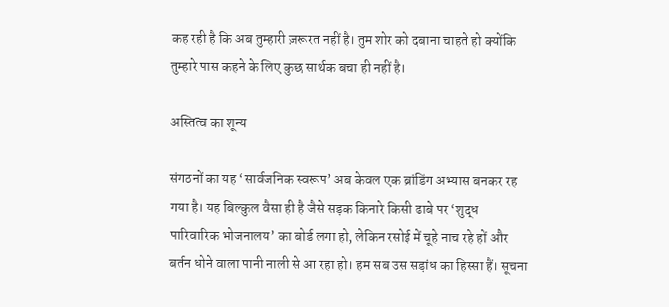कह रही है कि अब तुम्हारी ज़रूरत नहीं है। तुम शोर को दबाना चाहते हो क्योंकि तुम्हारे पास कहने के लिए कुछ सार्थक बचा ही नहीं है।

अस्तित्व का शून्य

संगठनों का यह ‘सार्वजनिक स्वरूप’ अब केवल एक ब्रांडिंग अभ्यास बनकर रह गया है। यह बिल्कुल वैसा ही है जैसे सड़क किनारे किसी ढाबे पर ‘शुद्ध पारिवारिक भोजनालय’ का बोर्ड लगा हो, लेकिन रसोई में चूहे नाच रहे हों और बर्तन धोने वाला पानी नाली से आ रहा हो। हम सब उस सड़ांध का हिस्सा हैं। सूचना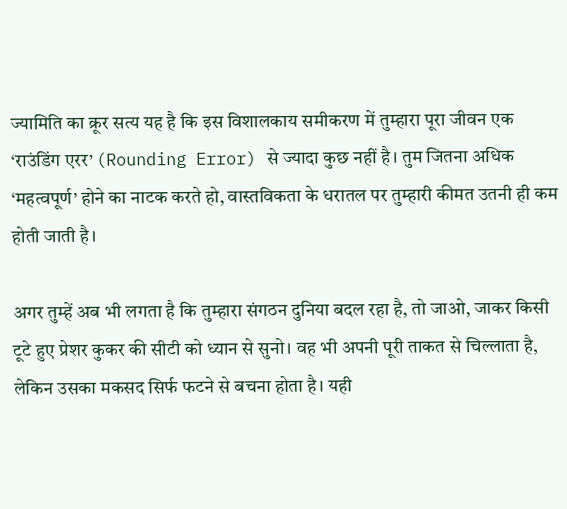ज्यामिति का क्रूर सत्य यह है कि इस विशालकाय समीकरण में तुम्हारा पूरा जीवन एक ‘राउंडिंग एरर’ (Rounding Error) से ज्यादा कुछ नहीं है। तुम जितना अधिक ‘महत्वपूर्ण’ होने का नाटक करते हो, वास्तविकता के धरातल पर तुम्हारी कीमत उतनी ही कम होती जाती है।

अगर तुम्हें अब भी लगता है कि तुम्हारा संगठन दुनिया बदल रहा है, तो जाओ, जाकर किसी टूटे हुए प्रेशर कुकर की सीटी को ध्यान से सुनो। वह भी अपनी पूरी ताकत से चिल्लाता है, लेकिन उसका मकसद सिर्फ फटने से बचना होता है। यही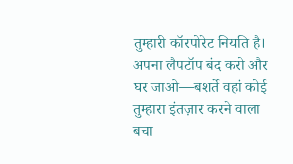तुम्हारी कॉरपोरेट नियति है। अपना लैपटॉप बंद करो और घर जाओ—बशर्ते वहां कोई तुम्हारा इंतज़ार करने वाला बचा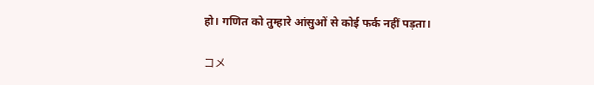हो। गणित को तुम्हारे आंसुओं से कोई फर्क नहीं पड़ता।

コメ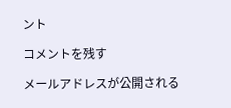ント

コメントを残す

メールアドレスが公開される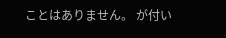ことはありません。 が付い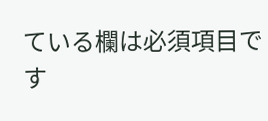ている欄は必須項目です